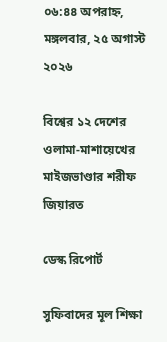০৬:৪৪ অপরাহ্ন, মঙ্গলবার, ২৫ অগাস্ট ২০২৬

বিশ্বের ১২ দেশের ওলামা-মাশায়েখের মাইজভাণ্ডার শরীফ জিয়ারত

ডেস্ক রিপোর্ট

সুফিবাদের মূল শিক্ষা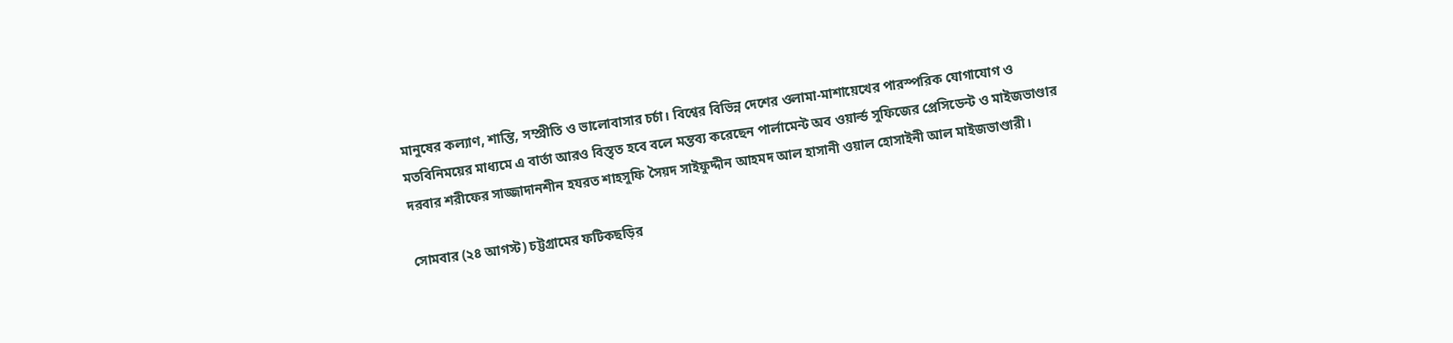মানুষের কল্যাণ, শান্তি, সম্প্রীতি ও ভালোবাসার চর্চা। বিশ্বের বিভিন্ন দেশের ওলামা-মাশায়েখের পারস্পরিক যোগাযোগ ও মতবিনিময়ের মাধ্যমে এ বার্তা আরও বিস্তৃত হবে বলে মন্তব্য করেছেন পার্লামেন্ট অব ওয়ার্ল্ড সুফিজের প্রেসিডেন্ট ও মাইজভাণ্ডার দরবার শরীফের সাজ্জাদানশীন হযরত শাহসুফি সৈয়দ সাইফুদ্দীন আহমদ আল হাসানী ওয়াল হোসাইনী আল মাইজভাণ্ডারী।

সোমবার (২৪ আগস্ট) চট্টগ্রামের ফটিকছড়ির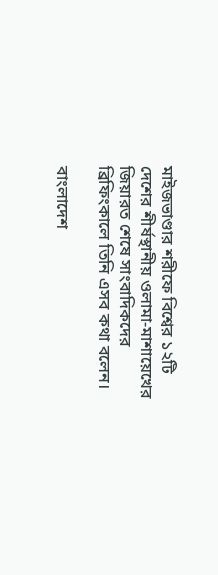মাইজভাণ্ডার শরীফে বিশ্বের ১২টি দেশের শীর্ষস্থানীয় ওলামা-মাশায়েখের জিয়ারত শেষে সাংবাদিকদের ব্রিফিংকালে তিনি এসব কথা বলেন।

বাংলাদেশ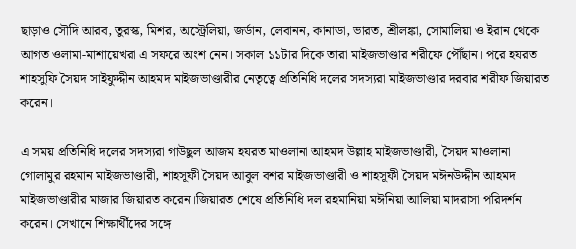ছাড়াও সৌদি আরব, তুরস্ক, মিশর, অস্ট্রেলিয়া, জর্ডান, লেবানন, কানাডা, ভারত, শ্রীলঙ্কা, সোমালিয়া ও ইরান থেকে আগত ওলামা-মাশায়েখরা এ সফরে অংশ নেন। সকাল ১১টার দিকে তারা মাইজভাণ্ডার শরীফে পৌঁছান। পরে হযরত শাহসুফি সৈয়দ সাইফুদ্দীন আহমদ মাইজভাণ্ডারীর নেতৃত্বে প্রতিনিধি দলের সদস্যরা মাইজভাণ্ডার দরবার শরীফ জিয়ারত করেন।

এ সময় প্রতিনিধি দলের সদস্যরা গাউছুল আজম হযরত মাওলানা আহমদ উল্লাহ মাইজভাণ্ডারী, সৈয়দ মাওলানা গোলামুর রহমান মাইজভাণ্ডারী, শাহসূফী সৈয়দ আবুল বশর মাইজভাণ্ডারী ও শাহসূফী সৈয়দ মঈনউদ্দীন আহমদ মাইজভাণ্ডারীর মাজার জিয়ারত করেন।জিয়ারত শেষে প্রতিনিধি দল রহমানিয়া মঈনিয়া আলিয়া মাদরাসা পরিদর্শন করেন। সেখানে শিক্ষার্থীদের সঙ্গে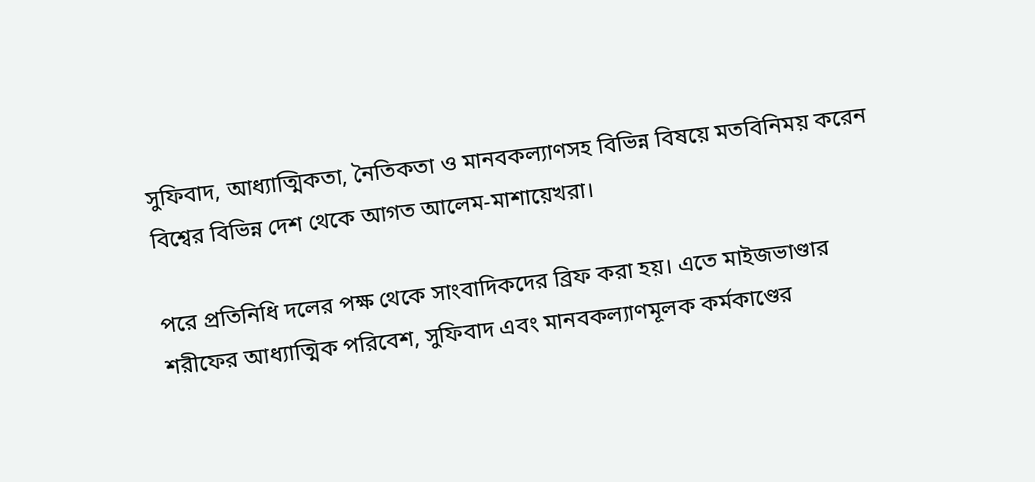সুফিবাদ, আধ্যাত্মিকতা, নৈতিকতা ও মানবকল্যাণসহ বিভিন্ন বিষয়ে মতবিনিময় করেন বিশ্বের বিভিন্ন দেশ থেকে আগত আলেম-মাশায়েখরা।

পরে প্রতিনিধি দলের পক্ষ থেকে সাংবাদিকদের ব্রিফ করা হয়। এতে মাইজভাণ্ডার শরীফের আধ্যাত্মিক পরিবেশ, সুফিবাদ এবং মানবকল্যাণমূলক কর্মকাণ্ডের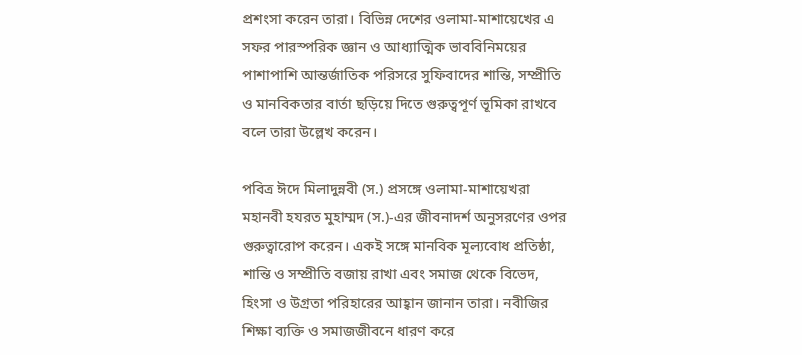প্রশংসা করেন তারা। বিভিন্ন দেশের ওলামা-মাশায়েখের এ সফর পারস্পরিক জ্ঞান ও আধ্যাত্মিক ভাববিনিময়ের পাশাপাশি আন্তর্জাতিক পরিসরে সুফিবাদের শান্তি, সম্প্রীতি ও মানবিকতার বার্তা ছড়িয়ে দিতে গুরুত্বপূর্ণ ভূমিকা রাখবে বলে তারা উল্লেখ করেন।

পবিত্র ঈদে মিলাদুন্নবী (স.) প্রসঙ্গে ওলামা-মাশায়েখরা মহানবী হযরত মুহাম্মদ (স.)-এর জীবনাদর্শ অনুসরণের ওপর গুরুত্বারোপ করেন। একই সঙ্গে মানবিক মূল্যবোধ প্রতিষ্ঠা, শান্তি ও সম্প্রীতি বজায় রাখা এবং সমাজ থেকে বিভেদ, হিংসা ও উগ্রতা পরিহারের আহ্বান জানান তারা। নবীজির শিক্ষা ব্যক্তি ও সমাজজীবনে ধারণ করে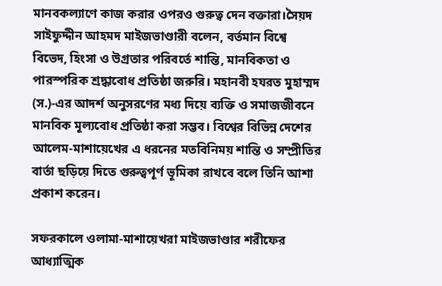মানবকল্যাণে কাজ করার ওপরও গুরুত্ব দেন বক্তারা।সৈয়দ সাইফুদ্দীন আহমদ মাইজভাণ্ডারী বলেন, বর্তমান বিশ্বে বিভেদ, হিংসা ও উগ্রতার পরিবর্তে শান্তি, মানবিকতা ও পারস্পরিক শ্রদ্ধাবোধ প্রতিষ্ঠা জরুরি। মহানবী হযরত মুহাম্মদ (স.)-এর আদর্শ অনুসরণের মধ্য দিয়ে ব্যক্তি ও সমাজজীবনে মানবিক মূল্যবোধ প্রতিষ্ঠা করা সম্ভব। বিশ্বের বিভিন্ন দেশের আলেম-মাশায়েখের এ ধরনের মতবিনিময় শান্তি ও সম্প্রীতির বার্তা ছড়িয়ে দিতে গুরুত্বপূর্ণ ভূমিকা রাখবে বলে তিনি আশা প্রকাশ করেন।

সফরকালে ওলামা-মাশায়েখরা মাইজভাণ্ডার শরীফের আধ্যাত্মিক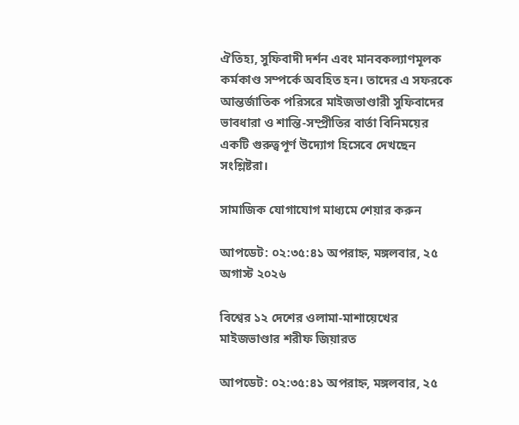ঐতিহ্য, সুফিবাদী দর্শন এবং মানবকল্যাণমূলক কর্মকাণ্ড সম্পর্কে অবহিত হন। তাদের এ সফরকে আন্তর্জাতিক পরিসরে মাইজভাণ্ডারী সুফিবাদের ভাবধারা ও শান্তি-সম্প্রীতির বার্তা বিনিময়ের একটি গুরুত্বপূর্ণ উদ্যোগ হিসেবে দেখছেন সংশ্লিষ্টরা।

সামাজিক যোগাযোগ মাধ্যমে শেয়ার করুন

আপডেট: ০২:৩৫:৪১ অপরাহ্ন, মঙ্গলবার, ২৫ অগাস্ট ২০২৬

বিশ্বের ১২ দেশের ওলামা-মাশায়েখের মাইজভাণ্ডার শরীফ জিয়ারত

আপডেট: ০২:৩৫:৪১ অপরাহ্ন, মঙ্গলবার, ২৫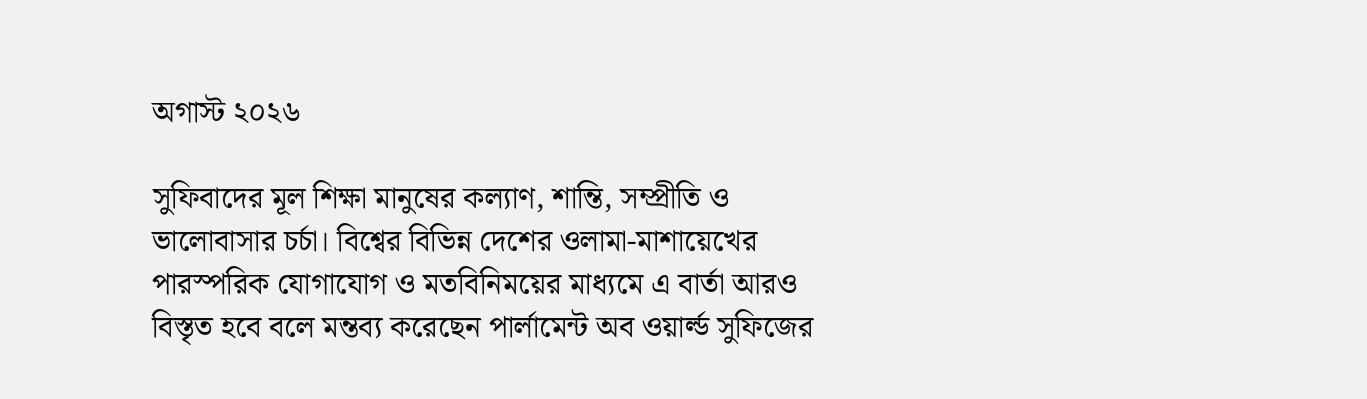অগাস্ট ২০২৬

সুফিবাদের মূল শিক্ষা মানুষের কল্যাণ, শান্তি, সম্প্রীতি ও ভালোবাসার চর্চা। বিশ্বের বিভিন্ন দেশের ওলামা-মাশায়েখের পারস্পরিক যোগাযোগ ও মতবিনিময়ের মাধ্যমে এ বার্তা আরও বিস্তৃত হবে বলে মন্তব্য করেছেন পার্লামেন্ট অব ওয়ার্ল্ড সুফিজের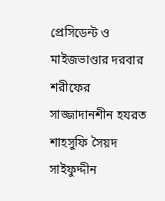প্রেসিডেন্ট ও মাইজভাণ্ডার দরবার শরীফের সাজ্জাদানশীন হযরত শাহসুফি সৈয়দ সাইফুদ্দীন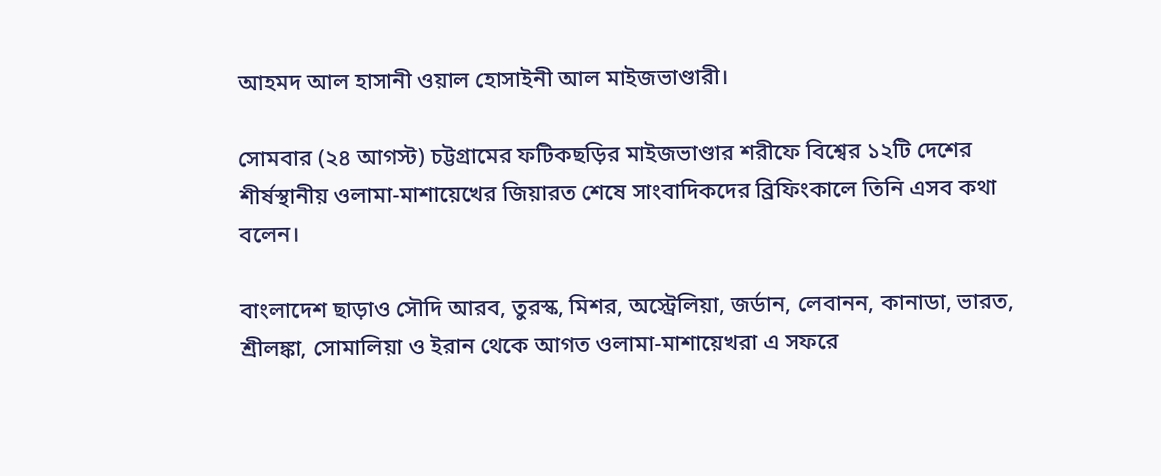আহমদ আল হাসানী ওয়াল হোসাইনী আল মাইজভাণ্ডারী।

সোমবার (২৪ আগস্ট) চট্টগ্রামের ফটিকছড়ির মাইজভাণ্ডার শরীফে বিশ্বের ১২টি দেশের শীর্ষস্থানীয় ওলামা-মাশায়েখের জিয়ারত শেষে সাংবাদিকদের ব্রিফিংকালে তিনি এসব কথা বলেন।

বাংলাদেশ ছাড়াও সৌদি আরব, তুরস্ক, মিশর, অস্ট্রেলিয়া, জর্ডান, লেবানন, কানাডা, ভারত, শ্রীলঙ্কা, সোমালিয়া ও ইরান থেকে আগত ওলামা-মাশায়েখরা এ সফরে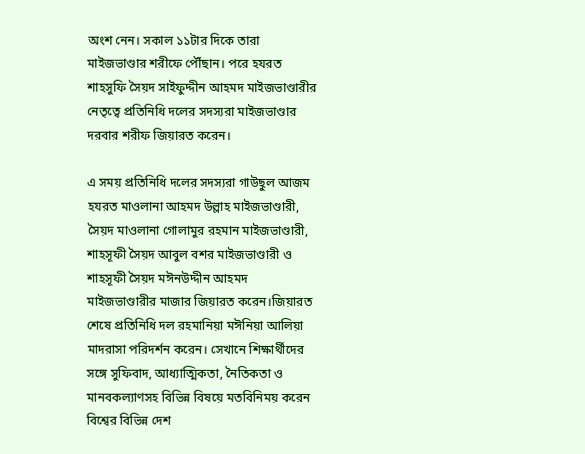অংশ নেন। সকাল ১১টার দিকে তারা মাইজভাণ্ডার শরীফে পৌঁছান। পরে হযরত শাহসুফি সৈয়দ সাইফুদ্দীন আহমদ মাইজভাণ্ডারীর নেতৃত্বে প্রতিনিধি দলের সদস্যরা মাইজভাণ্ডার দরবার শরীফ জিয়ারত করেন।

এ সময় প্রতিনিধি দলের সদস্যরা গাউছুল আজম হযরত মাওলানা আহমদ উল্লাহ মাইজভাণ্ডারী, সৈয়দ মাওলানা গোলামুর রহমান মাইজভাণ্ডারী, শাহসূফী সৈয়দ আবুল বশর মাইজভাণ্ডারী ও শাহসূফী সৈয়দ মঈনউদ্দীন আহমদ মাইজভাণ্ডারীর মাজার জিয়ারত করেন।জিয়ারত শেষে প্রতিনিধি দল রহমানিয়া মঈনিয়া আলিয়া মাদরাসা পরিদর্শন করেন। সেখানে শিক্ষার্থীদের সঙ্গে সুফিবাদ, আধ্যাত্মিকতা, নৈতিকতা ও মানবকল্যাণসহ বিভিন্ন বিষয়ে মতবিনিময় করেন বিশ্বের বিভিন্ন দেশ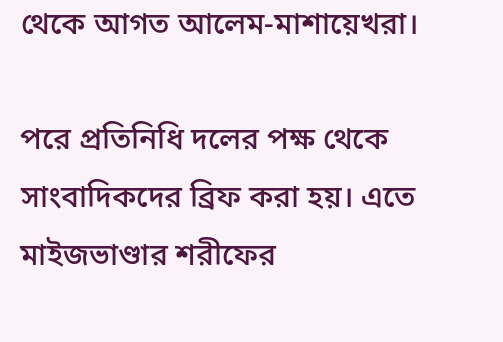থেকে আগত আলেম-মাশায়েখরা।

পরে প্রতিনিধি দলের পক্ষ থেকে সাংবাদিকদের ব্রিফ করা হয়। এতে মাইজভাণ্ডার শরীফের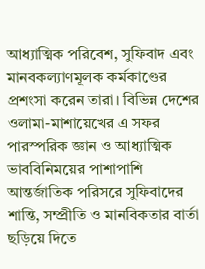আধ্যাত্মিক পরিবেশ, সুফিবাদ এবং মানবকল্যাণমূলক কর্মকাণ্ডের প্রশংসা করেন তারা। বিভিন্ন দেশের ওলামা-মাশায়েখের এ সফর পারস্পরিক জ্ঞান ও আধ্যাত্মিক ভাববিনিময়ের পাশাপাশি আন্তর্জাতিক পরিসরে সুফিবাদের শান্তি, সম্প্রীতি ও মানবিকতার বার্তা ছড়িয়ে দিতে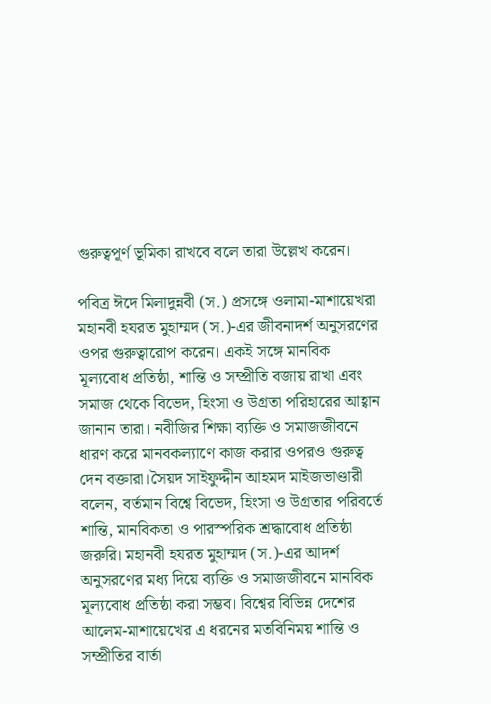গুরুত্বপূর্ণ ভূমিকা রাখবে বলে তারা উল্লেখ করেন।

পবিত্র ঈদে মিলাদুন্নবী (স.) প্রসঙ্গে ওলামা-মাশায়েখরা মহানবী হযরত মুহাম্মদ (স.)-এর জীবনাদর্শ অনুসরণের ওপর গুরুত্বারোপ করেন। একই সঙ্গে মানবিক মূল্যবোধ প্রতিষ্ঠা, শান্তি ও সম্প্রীতি বজায় রাখা এবং সমাজ থেকে বিভেদ, হিংসা ও উগ্রতা পরিহারের আহ্বান জানান তারা। নবীজির শিক্ষা ব্যক্তি ও সমাজজীবনে ধারণ করে মানবকল্যাণে কাজ করার ওপরও গুরুত্ব দেন বক্তারা।সৈয়দ সাইফুদ্দীন আহমদ মাইজভাণ্ডারী বলেন, বর্তমান বিশ্বে বিভেদ, হিংসা ও উগ্রতার পরিবর্তে শান্তি, মানবিকতা ও পারস্পরিক শ্রদ্ধাবোধ প্রতিষ্ঠা জরুরি। মহানবী হযরত মুহাম্মদ (স.)-এর আদর্শ অনুসরণের মধ্য দিয়ে ব্যক্তি ও সমাজজীবনে মানবিক মূল্যবোধ প্রতিষ্ঠা করা সম্ভব। বিশ্বের বিভিন্ন দেশের আলেম-মাশায়েখের এ ধরনের মতবিনিময় শান্তি ও সম্প্রীতির বার্তা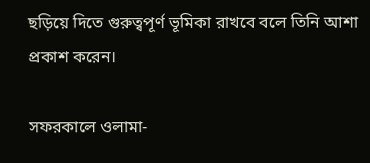ছড়িয়ে দিতে গুরুত্বপূর্ণ ভূমিকা রাখবে বলে তিনি আশা প্রকাশ করেন।

সফরকালে ওলামা-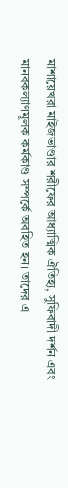মাশায়েখরা মাইজভাণ্ডার শরীফের আধ্যাত্মিক ঐতিহ্য, সুফিবাদী দর্শন এবং মানবকল্যাণমূলক কর্মকাণ্ড সম্পর্কে অবহিত হন। তাদের এ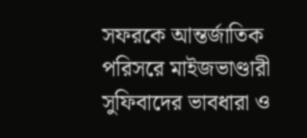সফরকে আন্তর্জাতিক পরিসরে মাইজভাণ্ডারী সুফিবাদের ভাবধারা ও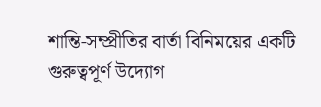শান্তি-সম্প্রীতির বার্তা বিনিময়ের একটি গুরুত্বপূর্ণ উদ্যোগ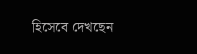হিসেবে দেখছেন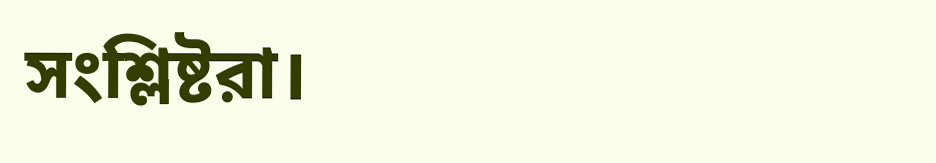সংশ্লিষ্টরা।